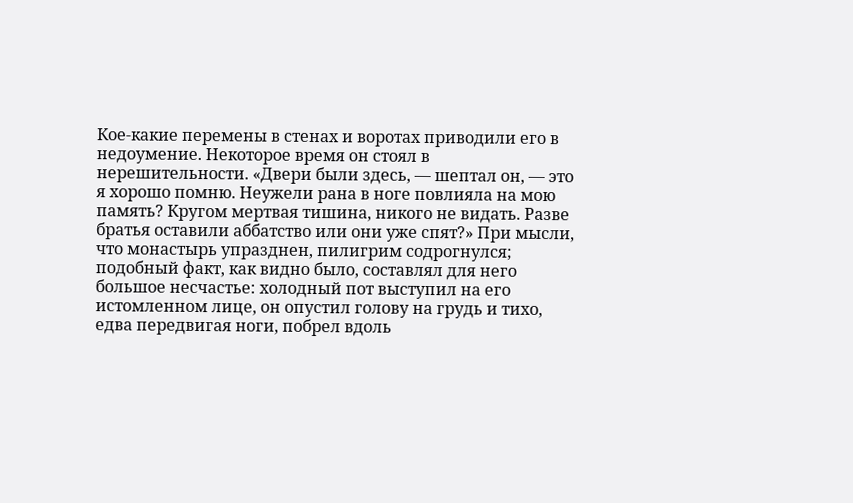Кое-какие перемены в стенах и воротах приводили его в недоумение. Некоторое время он стоял в нерешительности. «Двери были здесь, — шептал он, — это я хорошо помню. Неужели рана в ноге повлияла на мою память? Кругом мертвая тишина, никого не видать. Разве братья оставили аббатство или они уже спят?» При мысли, что монастырь упразднен, пилигрим содрогнулся; подобный факт, как видно было, составлял для него большое несчастье: холодный пот выступил на его истомленном лице, он опустил голову на грудь и тихо, едва передвигая ноги, побрел вдоль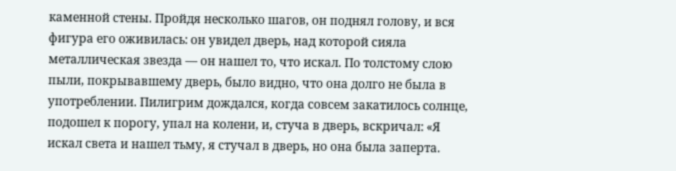каменной стены. Пройдя несколько шагов, он поднял голову, и вся фигура его оживилась: он увидел дверь, над которой сияла металлическая звезда — он нашел то, что искал. По толстому слою пыли, покрывавшему дверь, было видно, что она долго не была в употреблении. Пилигрим дождался, когда совсем закатилось солнце, подошел к порогу, упал на колени, и, стуча в дверь, вскричал: «Я искал света и нашел тьму, я стучал в дверь, но она была заперта.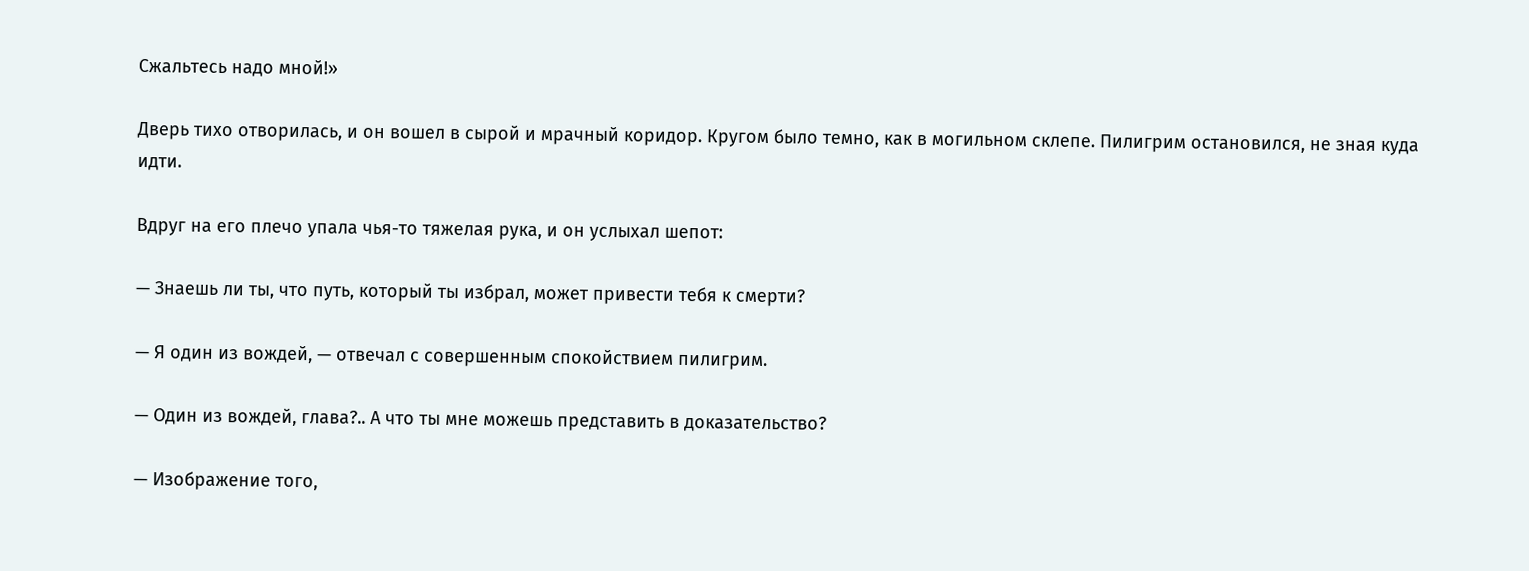Сжальтесь надо мной!»

Дверь тихо отворилась, и он вошел в сырой и мрачный коридор. Кругом было темно, как в могильном склепе. Пилигрим остановился, не зная куда идти.

Вдруг на его плечо упала чья-то тяжелая рука, и он услыхал шепот:

— Знаешь ли ты, что путь, который ты избрал, может привести тебя к смерти?

— Я один из вождей, — отвечал с совершенным спокойствием пилигрим.

— Один из вождей, глава?.. А что ты мне можешь представить в доказательство?

— Изображение того,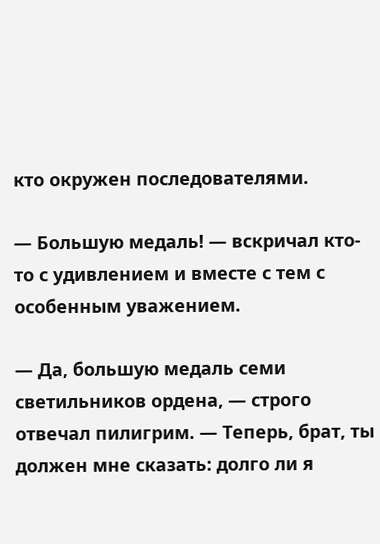кто окружен последователями.

— Большую медаль! — вскричал кто-то с удивлением и вместе с тем с особенным уважением.

— Да, большую медаль семи светильников ордена, — строго отвечал пилигрим. — Теперь, брат, ты должен мне сказать: долго ли я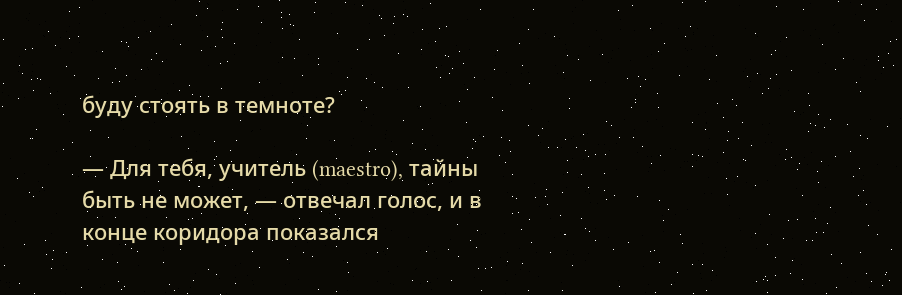буду стоять в темноте?

— Для тебя, учитель (maestro), тайны быть не может, — отвечал голос, и в конце коридора показался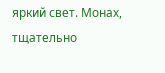яркий свет. Монах, тщательно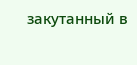закутанный в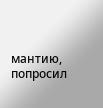мантию, попросил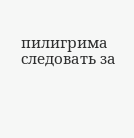пилигрима следовать за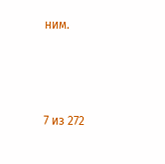ним.



7 из 272